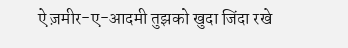ऐ ज़मीर-ए-आदमी तुझको खुदा जिंदा रखे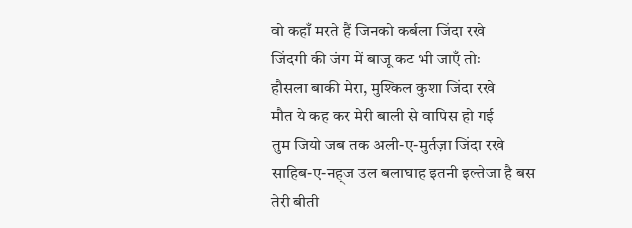वो कहाँ मरते हैं जिनको कर्बला जिंदा रखे
जिंदगी की जंग में बाजू कट भी जाएँ तोः
हौसला बाकी मेरा, मुश्किल कुशा जिंदा रखे
मौत ये कह कर मेरी बाली से वापिस हो गई
तुम जियो जब तक अली-ए-मुर्तज़ा जिंदा रखे
साहिब-ए-नह्ज उल बलाघाह इतनी इल्तेजा है बस
तेरी बीती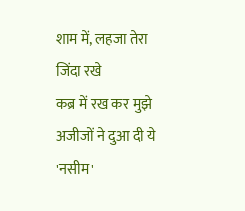शाम में, लहजा तेरा जिंदा रखे
कब्र में रख कर मुझे अजीजों ने दुआ दी ये 'नसीम'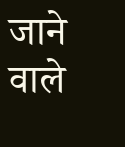जाने वाले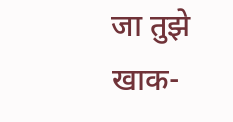जा तुझे खाक-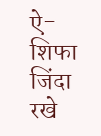ऐ-शिफा जिंदा रखे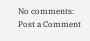No comments:
Post a Comment